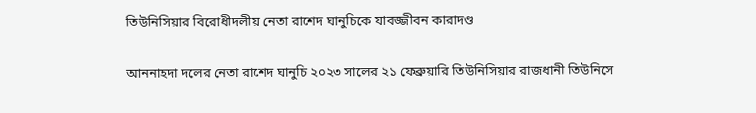তিউনিসিয়ার বিরোধীদলীয় নেতা রাশেদ ঘানুচিকে যাবজ্জীবন কারাদণ্ড

আননাহদা দলের নেতা রাশেদ ঘানুচি ২০২৩ সালের ২১ ফেব্রুয়ারি তিউনিসিয়ার রাজধানী তিউনিসে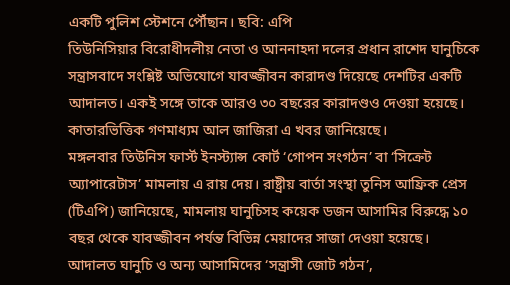একটি পুলিশ স্টেশনে পৌঁছান। ছবি: এপি
তিউনিসিয়ার বিরোধীদলীয় নেতা ও আননাহদা দলের প্রধান রাশেদ ঘানুচিকে সন্ত্রাসবাদে সংশ্লিষ্ট অভিযোগে যাবজ্জীবন কারাদণ্ড দিয়েছে দেশটির একটি আদালত। একই সঙ্গে তাকে আরও ৩০ বছরের কারাদণ্ডও দেওয়া হয়েছে। কাতারভিত্তিক গণমাধ্যম আল জাজিরা এ খবর জানিয়েছে।
মঙ্গলবার তিউনিস ফার্স্ট ইনস্ট্যান্স কোর্ট ‘গোপন সংগঠন’ বা ‘সিক্রেট অ্যাপারেটাস’ মামলায় এ রায় দেয়। রাষ্ট্রীয় বার্তা সংস্থা তুনিস আফ্রিক প্রেস (টিএপি) জানিয়েছে, মামলায় ঘানুচিসহ কয়েক ডজন আসামির বিরুদ্ধে ১০ বছর থেকে যাবজ্জীবন পর্যন্ত বিভিন্ন মেয়াদের সাজা দেওয়া হয়েছে।
আদালত ঘানুচি ও অন্য আসামিদের ‘সন্ত্রাসী জোট গঠন’,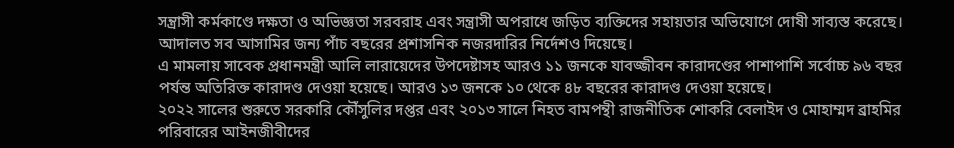সন্ত্রাসী কর্মকাণ্ডে দক্ষতা ও অভিজ্ঞতা সরবরাহ এবং সন্ত্রাসী অপরাধে জড়িত ব্যক্তিদের সহায়তার অভিযোগে দোষী সাব্যস্ত করেছে। আদালত সব আসামির জন্য পাঁচ বছরের প্রশাসনিক নজরদারির নির্দেশও দিয়েছে।
এ মামলায় সাবেক প্রধানমন্ত্রী আলি লারায়েদের উপদেষ্টাসহ আরও ১১ জনকে যাবজ্জীবন কারাদণ্ডের পাশাপাশি সর্বোচ্চ ৯৬ বছর পর্যন্ত অতিরিক্ত কারাদণ্ড দেওয়া হয়েছে। আরও ১৩ জনকে ১০ থেকে ৪৮ বছরের কারাদণ্ড দেওয়া হয়েছে।
২০২২ সালের শুরুতে সরকারি কৌঁসুলির দপ্তর এবং ২০১৩ সালে নিহত বামপন্থী রাজনীতিক শোকরি বেলাইদ ও মোহাম্মদ ব্রাহমির পরিবারের আইনজীবীদের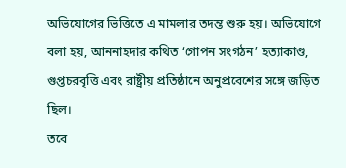অভিযোগের ভিত্তিতে এ মামলার তদন্ত শুরু হয়। অভিযোগে বলা হয়, আননাহদার কথিত ‘গোপন সংগঠন’ হত্যাকাণ্ড, গুপ্তচরবৃত্তি এবং রাষ্ট্রীয় প্রতিষ্ঠানে অনুপ্রবেশের সঙ্গে জড়িত ছিল।
তবে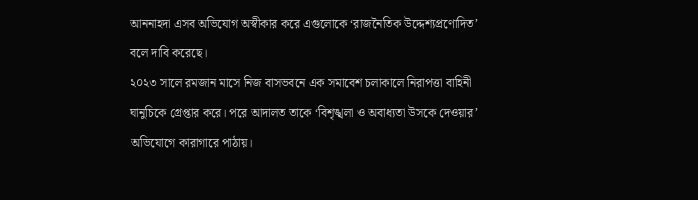আননাহদা এসব অভিযোগ অস্বীকার করে এগুলোকে ‘রাজনৈতিক উদ্দেশ্যপ্রণোদিত’ বলে দাবি করেছে।
২০২৩ সালে রমজান মাসে নিজ বাসভবনে এক সমাবেশ চলাকালে নিরাপত্তা বাহিনী ঘানুচিকে গ্রেপ্তার করে। পরে আদালত তাকে ‘বিশৃঙ্খলা ও অবাধ্যতা উসকে দেওয়ার’ অভিযোগে কারাগারে পাঠায়।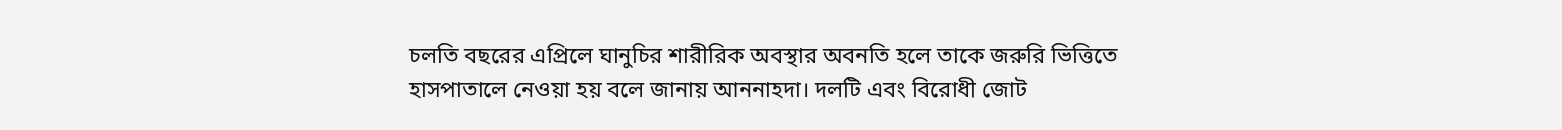চলতি বছরের এপ্রিলে ঘানুচির শারীরিক অবস্থার অবনতি হলে তাকে জরুরি ভিত্তিতে হাসপাতালে নেওয়া হয় বলে জানায় আননাহদা। দলটি এবং বিরোধী জোট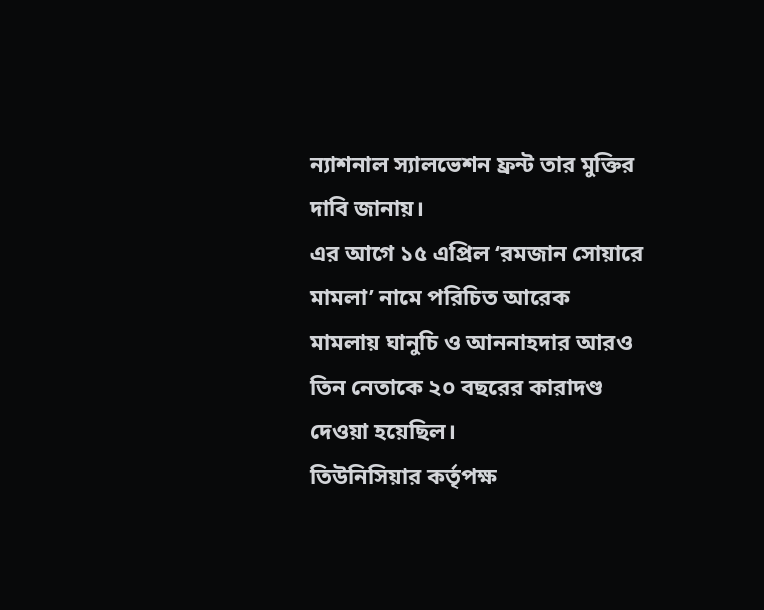ন্যাশনাল স্যালভেশন ফ্রন্ট তার মুক্তির দাবি জানায়।
এর আগে ১৫ এপ্রিল ‘রমজান সোয়ারে মামলা’ নামে পরিচিত আরেক মামলায় ঘানুচি ও আননাহদার আরও তিন নেতাকে ২০ বছরের কারাদণ্ড দেওয়া হয়েছিল।
তিউনিসিয়ার কর্তৃপক্ষ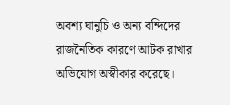অবশ্য ঘানুচি ও অন্য বন্দিদের রাজনৈতিক কারণে আটক রাখার অভিযোগ অস্বীকার করেছে।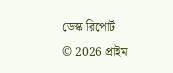ডেস্ক রিপোর্ট
© 2026 প্রাইম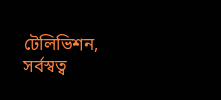টেলিভিশন, সর্বস্বত্ব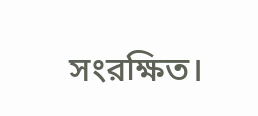সংরক্ষিত।